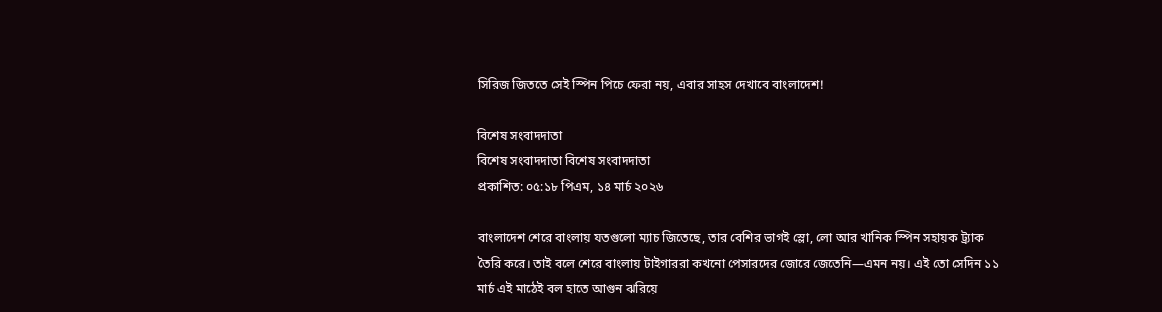সিরিজ জিততে সেই স্পিন পিচে ফেরা নয়, এবার সাহস দেখাবে বাংলাদেশ!

বিশেষ সংবাদদাতা
বিশেষ সংবাদদাতা বিশেষ সংবাদদাতা
প্রকাশিত: ০৫:১৮ পিএম, ১৪ মার্চ ২০২৬

বাংলাদেশ শেরে বাংলায় যতগুলো ম্যাচ জিতেছে, তার বেশির ভাগই স্লো, লো আর খানিক স্পিন সহায়ক ট্র্যাক তৈরি করে। তাই বলে শেরে বাংলায় টাইগাররা কখনো পেসারদের জোরে জেতেনি—এমন নয়। এই তো সেদিন ১১ মার্চ এই মাঠেই বল হাতে আগুন ঝরিয়ে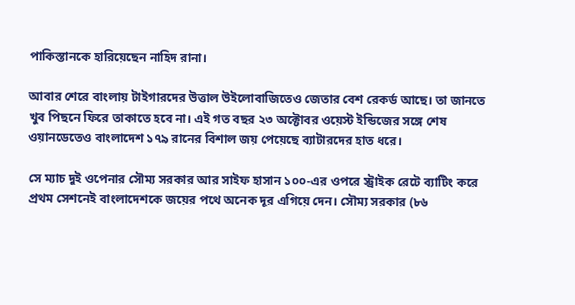পাকিস্তানকে হারিয়েছেন নাহিদ রানা।

আবার শেরে বাংলায় টাইগারদের উত্তাল উইলোবাজিতেও জেতার বেশ রেকর্ড আছে। তা জানতে খুব পিছনে ফিরে তাকাতে হবে না। এই গত বছর ২৩ অক্টোবর ওয়েস্ট ইন্ডিজের সঙ্গে শেষ ওয়ানডেতেও বাংলাদেশ ১৭৯ রানের বিশাল জয় পেয়েছে ব্যাটারদের হাত ধরে।

সে ম্যাচ দুই ওপেনার সৌম্য সরকার আর সাইফ হাসান ১০০-এর ওপরে স্ট্রাইক রেটে ব্যাটিং করে প্রথম সেশনেই বাংলাদেশকে জয়ের পথে অনেক দূর এগিয়ে দেন। সৌম্য সরকার (৮৬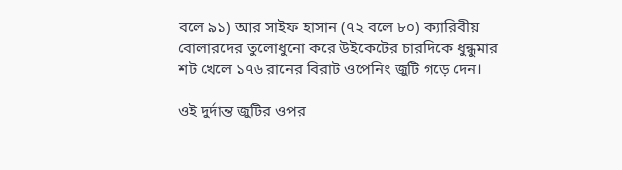বলে ৯১) আর সাইফ হাসান (৭২ বলে ৮০) ক্যারিবীয় বোলারদের তুলোধুনো করে উইকেটের চারদিকে ধুন্ধুমার শট খেলে ১৭৬ রানের বিরাট ওপেনিং জুটি গড়ে দেন।

ওই দুর্দান্ত জুটির ওপর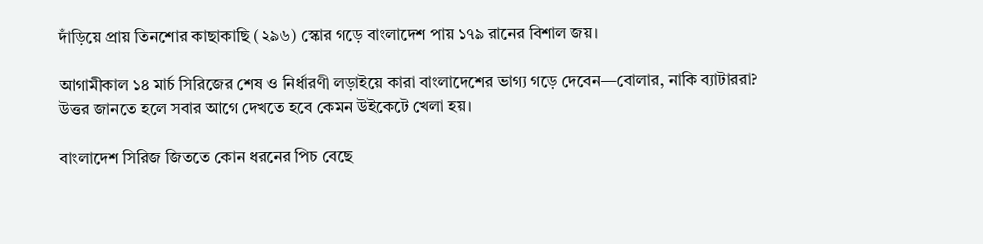দাঁড়িয়ে প্রায় তিনশোর কাছাকাছি (২৯৬) স্কোর গড়ে বাংলাদেশ পায় ১৭৯ রানের বিশাল জয়।

আগামীকাল ১৪ মার্চ সিরিজের শেষ ও নির্ধারণী লড়াইয়ে কারা বাংলাদেশের ভাগ্য গড়ে দেবেন—বোলার, নাকি ব্যাটাররা? উত্তর জানতে হলে সবার আগে দেখতে হবে কেমন উইকেটে খেলা হয়।

বাংলাদেশ সিরিজ জিততে কোন ধরনের পিচ বেছে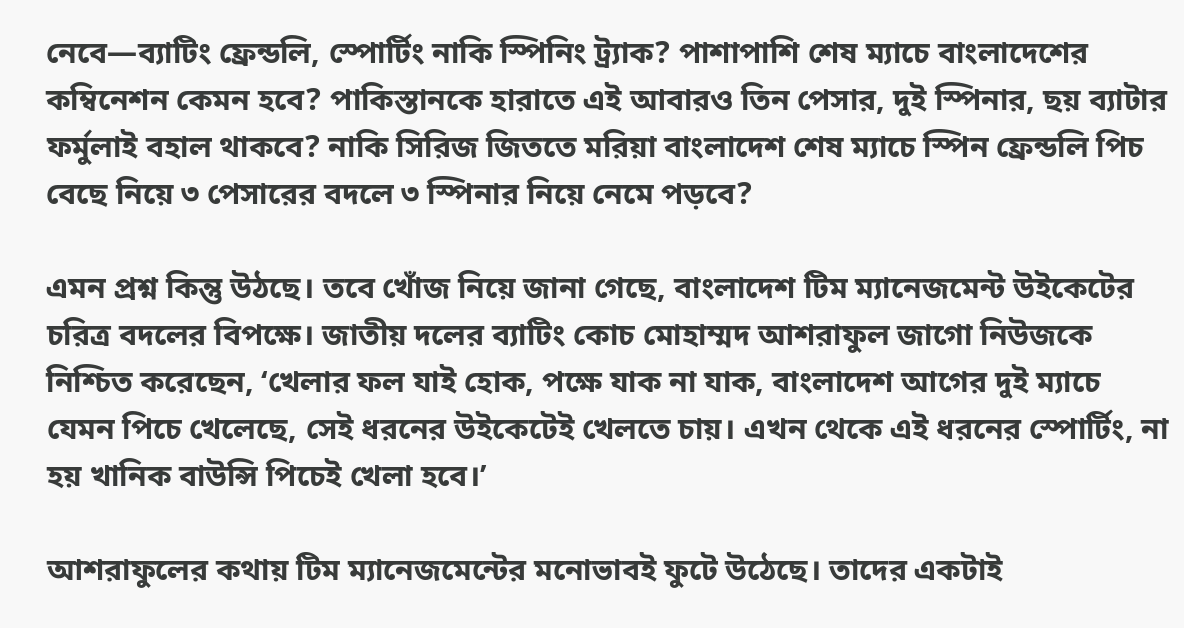নেবে—ব্যাটিং ফ্রেন্ডলি, স্পোর্টিং নাকি স্পিনিং ট্র্যাক? পাশাপাশি শেষ ম্যাচে বাংলাদেশের কম্বিনেশন কেমন হবে? পাকিস্তানকে হারাতে এই আবারও তিন পেসার, দুই স্পিনার, ছয় ব্যাটার ফর্মুলাই বহাল থাকবে? নাকি সিরিজ জিততে মরিয়া বাংলাদেশ শেষ ম্যাচে স্পিন ফ্রেন্ডলি পিচ বেছে নিয়ে ৩ পেসারের বদলে ৩ স্পিনার নিয়ে নেমে পড়বে?

এমন প্রশ্ন কিন্তু উঠছে। তবে খোঁজ নিয়ে জানা গেছে, বাংলাদেশ টিম ম্যানেজমেন্ট উইকেটের চরিত্র বদলের বিপক্ষে। জাতীয় দলের ব্যাটিং কোচ মোহাম্মদ আশরাফুল জাগো নিউজকে নিশ্চিত করেছেন, ‘খেলার ফল যাই হোক, পক্ষে যাক না যাক, বাংলাদেশ আগের দুই ম্যাচে যেমন পিচে খেলেছে, সেই ধরনের উইকেটেই খেলতে চায়। এখন থেকে এই ধরনের স্পোর্টিং, না হয় খানিক বাউন্সি পিচেই খেলা হবে।’

আশরাফুলের কথায় টিম ম্যানেজমেন্টের মনোভাবই ফুটে উঠেছে। তাদের একটাই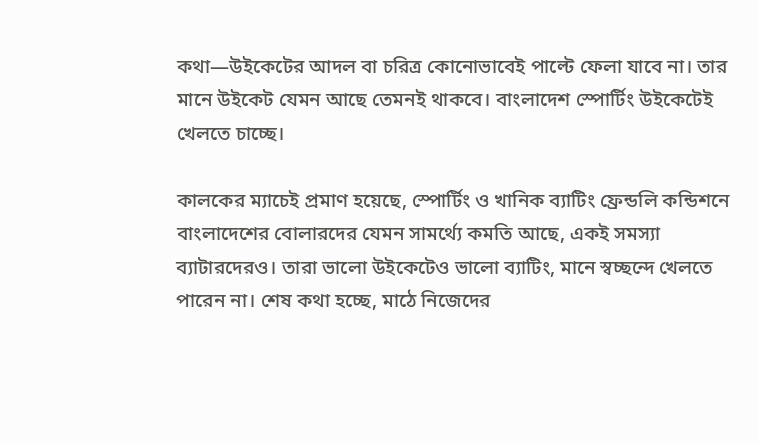কথা—উইকেটের আদল বা চরিত্র কোনোভাবেই পাল্টে ফেলা যাবে না। তার মানে উইকেট যেমন আছে তেমনই থাকবে। বাংলাদেশ স্পোর্টিং উইকেটেই খেলতে চাচ্ছে।

কালকের ম্যাচেই প্রমাণ হয়েছে, স্পোর্টিং ও খানিক ব্যাটিং ফ্রেন্ডলি কন্ডিশনে বাংলাদেশের বোলারদের যেমন সামর্থ্যে কমতি আছে, একই সমস্যা ব্যাটারদেরও। তারা ভালো উইকেটেও ভালো ব্যাটিং, মানে স্বচ্ছন্দে খেলতে পারেন না। শেষ কথা হচ্ছে, মাঠে নিজেদের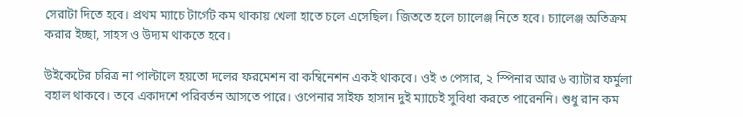সেরাটা দিতে হবে। প্রথম ম্যাচে টার্গেট কম থাকায় খেলা হাতে চলে এসেছিল। জিততে হলে চ্যালেঞ্জ নিতে হবে। চ্যালেঞ্জ অতিক্রম করার ইচ্ছা, সাহস ও উদ্যম থাকতে হবে।

উইকেটের চরিত্র না পাল্টালে হয়তো দলের ফরমেশন বা কম্বিনেশন একই থাকবে। ওই ৩ পেসার, ২ স্পিনার আর ৬ ব্যাটার ফর্মুলা বহাল থাকবে। তবে একাদশে পরিবর্তন আসতে পারে। ওপেনার সাইফ হাসান দুই ম্যাচেই সুবিধা করতে পারেননি। শুধু রান কম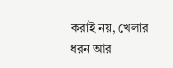করাই নয়, খেলার ধরন আর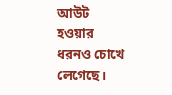আউট হওয়ার ধরনও চোখে লেগেছে।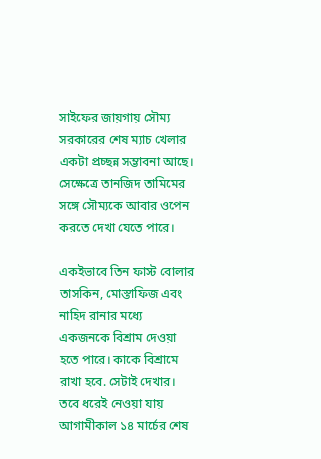সাইফের জায়গায় সৌম্য সরকারের শেষ ম্যাচ খেলার একটা প্রচ্ছন্ন সম্ভাবনা আছে। সেক্ষেত্রে তানজিদ তামিমের সঙ্গে সৌম্যকে আবার ওপেন করতে দেখা যেতে পারে।

একইভাবে তিন ফাস্ট বোলার তাসকিন, মোস্তাফিজ এবং নাহিদ রানার মধ্যে একজনকে বিশ্রাম দেওয়া হতে পারে। কাকে বিশ্রামে রাখা হবে. সেটাই দেখার। তবে ধরেই নেওয়া যায় আগামীকাল ১৪ মার্চের শেষ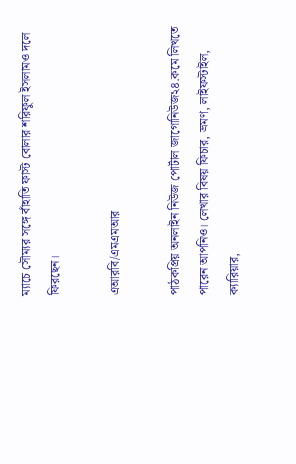ম্যাচে সৌম্যর সঙ্গে বাঁহাতি ফাস্ট বোলার শরিফুল ইসলামও দলে ফিরছেন।

এআরবি/এমএমআর

পাঠকপ্রিয় অনলাইন নিউজ পোর্টাল জাগোনিউজ২৪.কমে লিখতে পারেন আপনিও। লেখার বিষয় ফিচার, ভ্রমণ, লাইফস্টাইল, ক্যারিয়ার,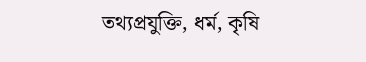তথ্যপ্রযুক্তি, ধর্ম, কৃষি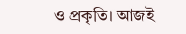ও প্রকৃতি। আজই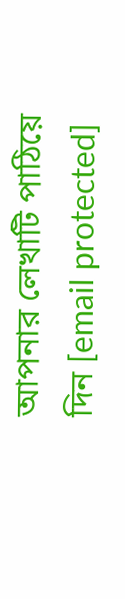আপনার লেখাটি পাঠিয়ে দিন [email protected]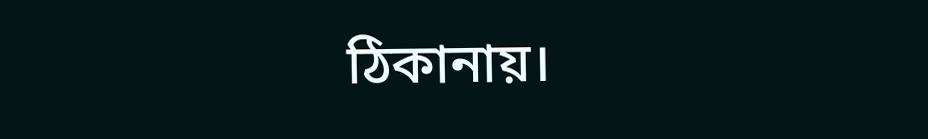ঠিকানায়।